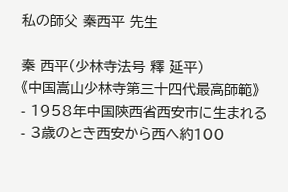私の師父 秦西平 先生

秦 西平(少林寺法号 釋 延平)
《中国嵩山少林寺第三十四代最高師範》
- 1958年中国陝西省西安市に生まれる
- 3歳のとき西安から西へ約100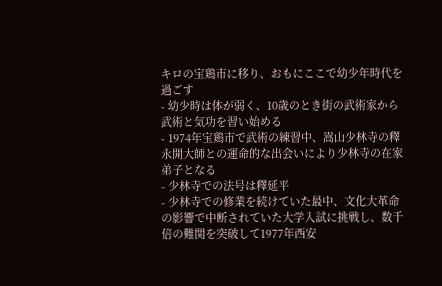キロの宝鶏市に移り、おもにここで幼少年時代を過ごす
- 幼少時は体が弱く、10歳のとき街の武術家から武術と気功を習い始める
- 1974年宝鶏市で武術の練習中、嵩山少林寺の釋永開大師との運命的な出会いにより少林寺の在家弟子となる
- 少林寺での法号は釋延平
- 少林寺での修業を続けていた最中、文化大革命の影響で中断されていた大学入試に挑戦し、数千倍の難関を突破して1977年西安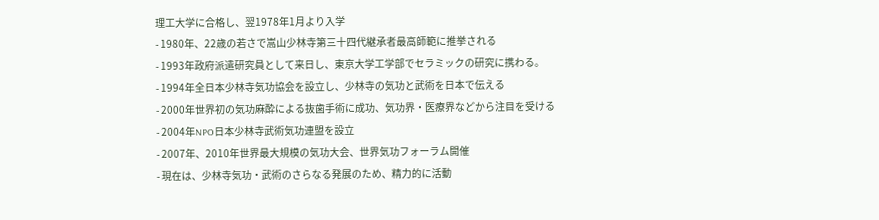理工大学に合格し、翌1978年1月より入学
- 1980年、22歳の若さで嵩山少林寺第三十四代継承者最高師範に推挙される
- 1993年政府派遣研究員として来日し、東京大学工学部でセラミックの研究に携わる。
- 1994年全日本少林寺気功協会を設立し、少林寺の気功と武術を日本で伝える
- 2000年世界初の気功麻酔による抜歯手術に成功、気功界・医療界などから注目を受ける
- 2004年NPO日本少林寺武術気功連盟を設立
- 2007年、2010年世界最大規模の気功大会、世界気功フォーラム開催
- 現在は、少林寺気功・武術のさらなる発展のため、精力的に活動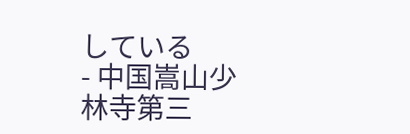している
- 中国嵩山少林寺第三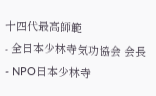十四代最高師範
- 全日本少林寺気功協会 会長
- NPO日本少林寺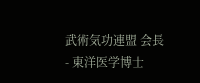武術気功連盟 会長
- 東洋医学博士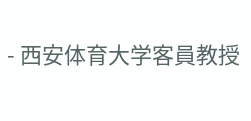- 西安体育大学客員教授